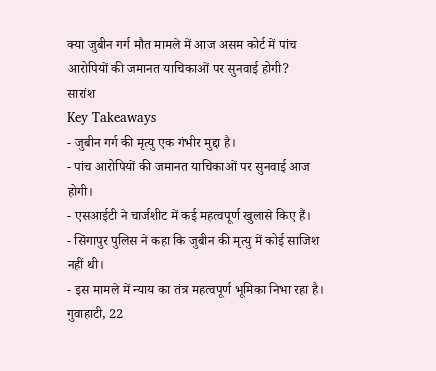क्या जुबीन गर्ग मौत मामले में आज असम कोर्ट में पांच आरोपियों की जमानत याचिकाओं पर सुनवाई होगी?
सारांश
Key Takeaways
- जुबीन गर्ग की मृत्यु एक गंभीर मुद्दा है।
- पांच आरोपियों की जमानत याचिकाओं पर सुनवाई आज होगी।
- एसआईटी ने चार्जशीट में कई महत्वपूर्ण खुलासे किए हैं।
- सिंगापुर पुलिस ने कहा कि जुबीन की मृत्यु में कोई साजिश नहीं थी।
- इस मामले में न्याय का तंत्र महत्वपूर्ण भूमिका निभा रहा है।
गुवाहाटी, 22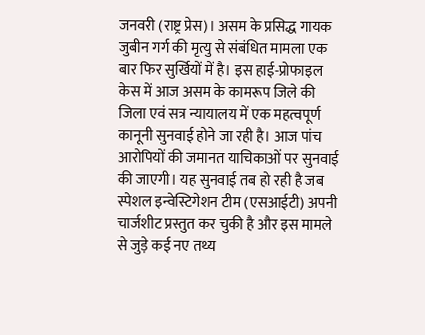जनवरी (राष्ट्र प्रेस)। असम के प्रसिद्ध गायक जुबीन गर्ग की मृत्यु से संबंधित मामला एक बार फिर सुर्खियों में है। इस हाई-प्रोफाइल केस में आज असम के कामरूप जिले की जिला एवं सत्र न्यायालय में एक महत्वपूर्ण कानूनी सुनवाई होने जा रही है। आज पांच आरोपियों की जमानत याचिकाओं पर सुनवाई की जाएगी। यह सुनवाई तब हो रही है जब स्पेशल इन्वेस्टिगेशन टीम (एसआईटी) अपनी चार्जशीट प्रस्तुत कर चुकी है और इस मामले से जुड़े कई नए तथ्य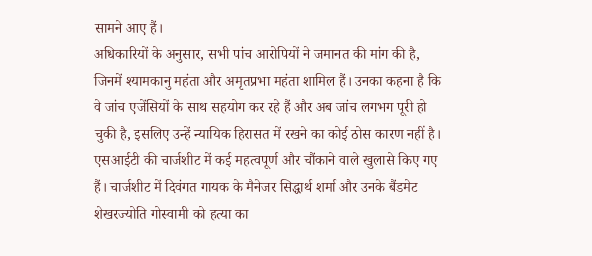सामने आए हैं।
अधिकारियों के अनुसार, सभी पांच आरोपियों ने जमानत की मांग की है, जिनमें श्यामकानु महंता और अमृतप्रभा महंता शामिल हैं। उनका कहना है कि वे जांच एजेंसियों के साथ सहयोग कर रहे हैं और अब जांच लगभग पूरी हो चुकी है, इसलिए उन्हें न्यायिक हिरासत में रखने का कोई ठोस कारण नहीं है।
एसआईटी की चार्जशीट में कई महत्वपूर्ण और चौंकाने वाले खुलासे किए गए हैं। चार्जशीट में दिवंगत गायक के मैनेजर सिद्धार्थ शर्मा और उनके बैंडमेट शेखरज्योति गोस्वामी को हत्या का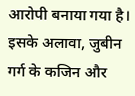आरोपी बनाया गया है। इसके अलावा, जुबीन गर्ग के कजिन और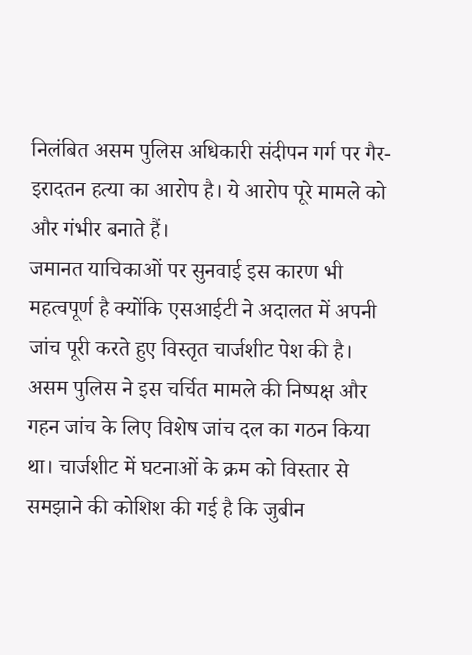निलंबित असम पुलिस अधिकारी संदीपन गर्ग पर गैर-इरादतन हत्या का आरोप है। ये आरोप पूरे मामले को और गंभीर बनाते हैं।
जमानत याचिकाओं पर सुनवाई इस कारण भी महत्वपूर्ण है क्योंकि एसआईटी ने अदालत में अपनी जांच पूरी करते हुए विस्तृत चार्जशीट पेश की है। असम पुलिस ने इस चर्चित मामले की निष्पक्ष और गहन जांच के लिए विशेष जांच दल का गठन किया था। चार्जशीट में घटनाओं के क्रम को विस्तार से समझाने की कोशिश की गई है कि जुबीन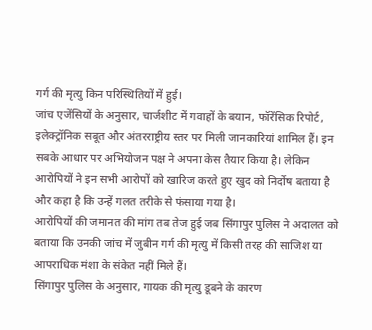गर्ग की मृत्यु किन परिस्थितियों में हुई।
जांच एजेंसियों के अनुसार, चार्जशीट में गवाहों के बयान, फॉरेंसिक रिपोर्ट, इलेक्ट्रॉनिक सबूत और अंतरराष्ट्रीय स्तर पर मिली जानकारियां शामिल हैं। इन सबके आधार पर अभियोजन पक्ष ने अपना केस तैयार किया है। लेकिन आरोपियों ने इन सभी आरोपों को खारिज करते हुए खुद को निर्दोष बताया है और कहा है कि उन्हें गलत तरीके से फंसाया गया है।
आरोपियों की जमानत की मांग तब तेज हुई जब सिंगापुर पुलिस ने अदालत को बताया कि उनकी जांच में जुबीन गर्ग की मृत्यु में किसी तरह की साजिश या आपराधिक मंशा के संकेत नहीं मिले हैं।
सिंगापुर पुलिस के अनुसार, गायक की मृत्यु डूबने के कारण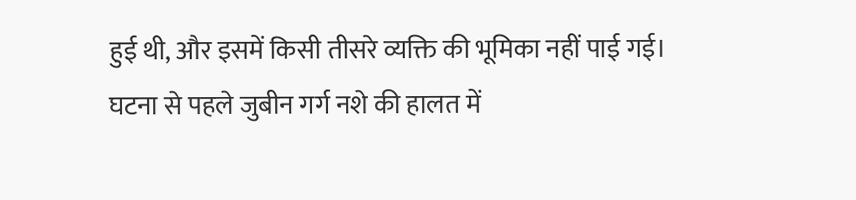हुई थी, और इसमें किसी तीसरे व्यक्ति की भूमिका नहीं पाई गई। घटना से पहले जुबीन गर्ग नशे की हालत में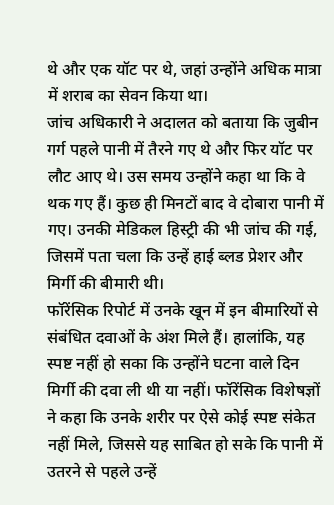थे और एक यॉट पर थे, जहां उन्होंने अधिक मात्रा में शराब का सेवन किया था।
जांच अधिकारी ने अदालत को बताया कि जुबीन गर्ग पहले पानी में तैरने गए थे और फिर यॉट पर लौट आए थे। उस समय उन्होंने कहा था कि वे थक गए हैं। कुछ ही मिनटों बाद वे दोबारा पानी में गए। उनकी मेडिकल हिस्ट्री की भी जांच की गई, जिसमें पता चला कि उन्हें हाई ब्लड प्रेशर और मिर्गी की बीमारी थी।
फॉरेंसिक रिपोर्ट में उनके खून में इन बीमारियों से संबंधित दवाओं के अंश मिले हैं। हालांकि, यह स्पष्ट नहीं हो सका कि उन्होंने घटना वाले दिन मिर्गी की दवा ली थी या नहीं। फॉरेंसिक विशेषज्ञों ने कहा कि उनके शरीर पर ऐसे कोई स्पष्ट संकेत नहीं मिले, जिससे यह साबित हो सके कि पानी में उतरने से पहले उन्हें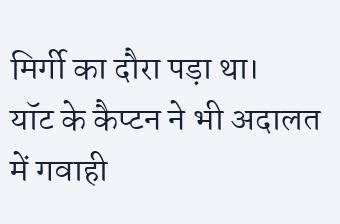मिर्गी का दौरा पड़ा था।
यॉट के कैप्टन ने भी अदालत में गवाही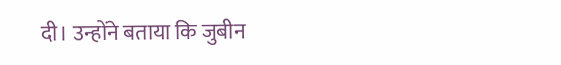दी। उन्होंने बताया कि जुबीन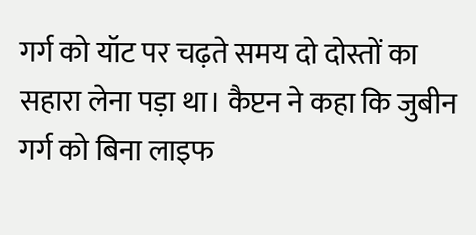गर्ग को यॉट पर चढ़ते समय दो दोस्तों का सहारा लेना पड़ा था। कैप्टन ने कहा कि जुबीन गर्ग को बिना लाइफ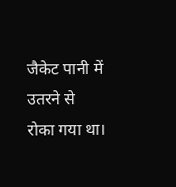जैकेट पानी में उतरने से रोका गया था।